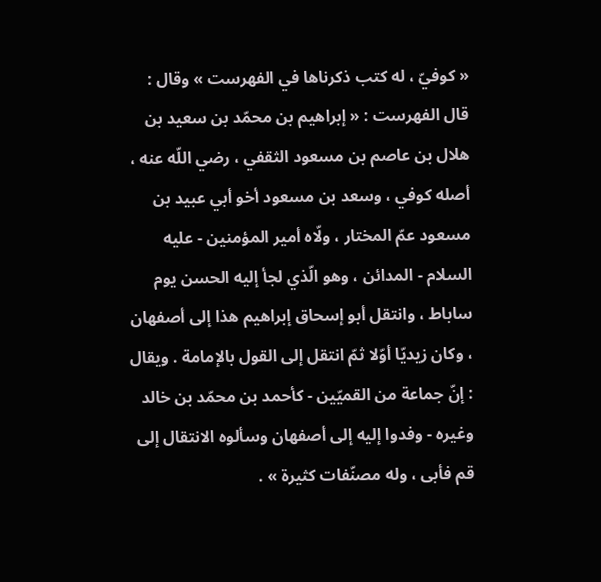« كوفيّ ، له كتب ذكرناها في الفهرست » وقال : قال الفهرست : « إبراهيم بن محمّد بن سعيد بن هلال بن عاصم بن مسعود الثقفي ، رضي اللّه عنه ، أصله كوفي ، وسعد بن مسعود أخو أبي عبيد بن مسعود عمّ المختار ، ولّاه أمير المؤمنين - عليه السلام - المدائن ، وهو الّذي لجأ إليه الحسن يوم ساباط ، وانتقل أبو إسحاق إبراهيم هذا إلى أصفهان ، وكان زيديّا أوّلا ثمّ انتقل إلى القول بالإمامة . ويقال : إنّ جماعة من القميّين - كأحمد بن محمّد بن خالد وغيره - وفدوا إليه إلى أصفهان وسألوه الانتقال إلى قم فأبى ، وله مصنّفات كثيرة » .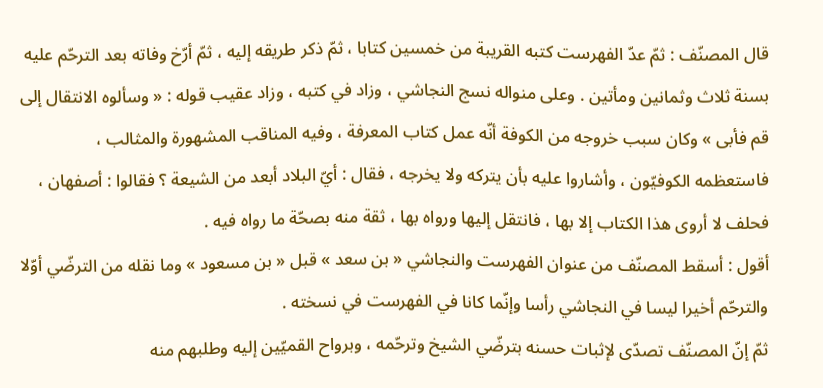قال المصنّف : ثمّ عدّ الفهرست كتبه القريبة من خمسين كتابا ، ثمّ ذكر طريقه إليه ، ثمّ أرّخ وفاته بعد الترحّم عليه بسنة ثلاث وثمانين ومأتين . وعلى منواله نسج النجاشي ، وزاد في كتبه ، وزاد عقيب قوله : « وسألوه الانتقال إلى قم فأبى » وكان سبب خروجه من الكوفة أنّه عمل كتاب المعرفة ، وفيه المناقب المشهورة والمثالب ، فاستعظمه الكوفيّون ، وأشاروا عليه بأن يتركه ولا يخرجه ، فقال : أيّ البلاد أبعد من الشيعة ؟ فقالوا : أصفهان ، فحلف لا أروى هذا الكتاب إلا بها ، فانتقل إليها ورواه بها ، ثقة منه بصحّة ما رواه فيه .
أقول : أسقط المصنّف من عنوان الفهرست والنجاشي « بن سعد » قبل « بن مسعود » وما نقله من الترضّي أوّلا والترحّم أخيرا ليسا في النجاشي رأسا وإنّما كانا في الفهرست في نسخته .
ثمّ إنّ المصنّف تصدّى لإثبات حسنه بترضّي الشيخ وترحّمه ، وبرواح القميّين إليه وطلبهم منه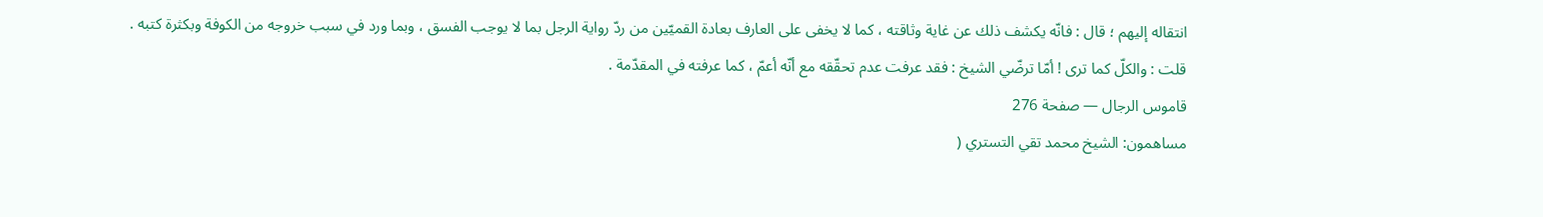انتقاله إليهم ؛ قال : فانّه يكشف ذلك عن غاية وثاقته ، كما لا يخفى على العارف بعادة القميّين من ردّ رواية الرجل بما لا يوجب الفسق ، وبما ورد في سبب خروجه من الكوفة وبكثرة كتبه .
قلت : والكلّ كما ترى ! أمّا ترضّي الشيخ : فقد عرفت عدم تحقّقه مع أنّه أعمّ ، كما عرفته في المقدّمة .
قاموس الرجال — صفحة 276
مساهمون: الشيخ محمد تقي التستري (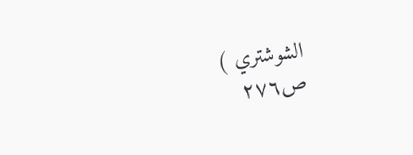الشوشتري )
ص٢٧٦